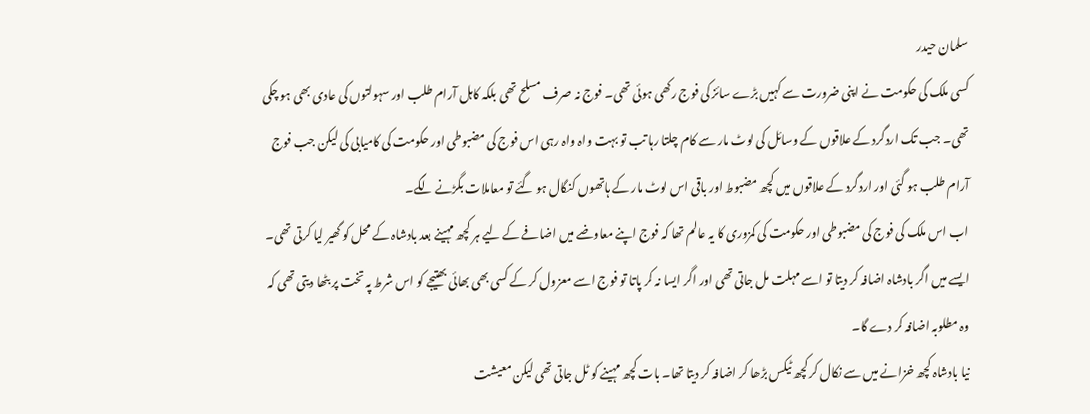سلمان حیدر
کسی ملک کی حکومت نے اپنی ضرورت سے کہیں بڑے سائز کی فوج رکھی ہوئی تھی۔ فوج نہ صرف مسلح تھی بلکہ کاہل آرام طلب اور سہولتوں کی عادی بھی ہو چکی تھی۔ جب تک اردگرد کے علاقوں کے وسائل کی لوٹ مار سے کام چلتا رہا تب تو بہت واہ واہ رہی اس فوج کی مضبوطی اور حکومت کی کامیابی کی لیکن جب فوج آرام طلب ہو گئی اور اردگرد کے علاقوں میں کچھ مضبوط اور باقی اس لوٹ مار کے ہاتھوں کنگال ہو گئے تو معاملات بگڑنے لگے۔
اب اس ملک کی فوج کی مضبوطی اور حکومت کی کمزوری کا یہ عالم تھا کہ فوج اپنے معاوضے میں اضافے کے لیے ہر کچھ مہینے بعد بادشاہ کے محل کو گھیر لیا کرتی تھی۔ ایسے میں اگر بادشاہ اضافہ کر دیتا تو اسے مہلت مل جاتی تھی اور اگر ایسا نہ کر پاتا تو فوج اسے معزول کر کے کسی بھی بھائی بھتیجے کو اس شرط پہ تخت پر بٹھا دیتی تھی کہ وہ مطلوبہ اضافہ کر دے گا۔
نیا بادشاہ کچھ خزانے میں سے نکال کر کچھ ٹیکس بڑھا کر اضافہ کر دیتا تھا۔ بات کچھ مہینے کو ٹل جاتی تھی لیکن معیشت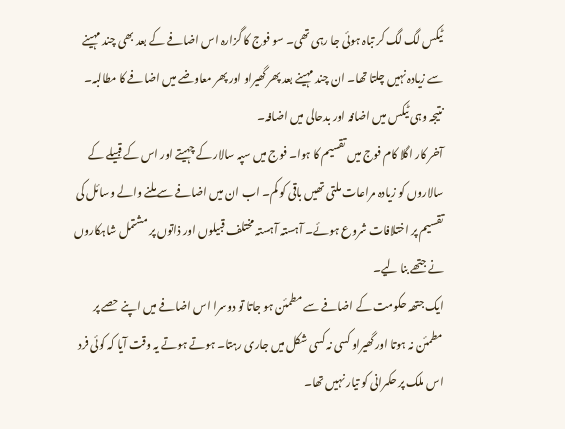ٹیکس لگ لگ کر تباہ ہوئی جا رہی تھی۔ سو فوج کا گزارہ اس اضافے کے بعد بھی چند مہینے سے زیادہ نہیں چلتا تھا۔ ان چند مہینے بعد پھر گھیراو اور پھر معاوضے میں اضافے کا مطالبہ۔ نتیجہ وہی ٹیکس میں اضافہ اور بدحالی میں اضافہ۔
آخر کار اگلا کام فوج میں تقسیم کا ہوا۔ فوج میں سپہ سالار کے چہیتے اور اس کے قبیلے کے سالاروں کو زیادہ مراعات ملتی تھیں باقی کو کم۔ اب ان میں اضافے سے ملنے والے وسائل کی تقسیم پر اختلافات شروع ہوئے۔ آہستہ آہستہ مختلف قبیلوں اور ذاتوں پر مشتمل شاہکاروں نے جتھے بنا لیے۔
ایک جتھہ حکومت کے اضافے سے مطمئن ہو جاتا تو دوسرا اس اضافے میں اپنے حصے پر مطمئن نہ ہوتا اور گھیراو کسی نہ کسی شکل میں جاری رہتا۔ ہوتے ہوتے یہ وقت آیا کہ کوئی فرد اس ملک پر حکمرانی کو تیار نہیں تھا۔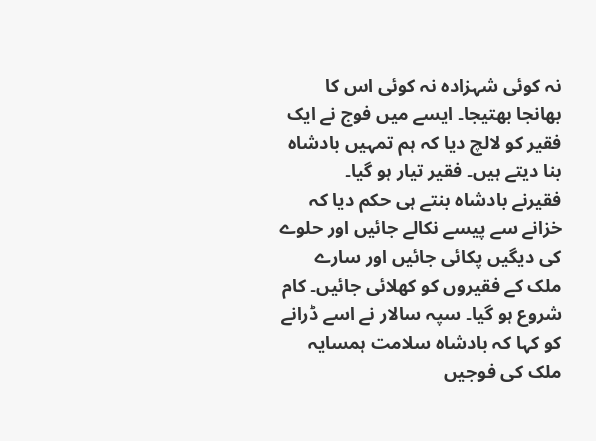نہ کوئی شہزادہ نہ کوئی اس کا بھانجا بھتیجا۔ ایسے میں فوج نے ایک فقیر کو لالچ دیا کہ ہم تمہیں بادشاہ بنا دیتے ہیں۔ فقیر تیار ہو گیا۔
فقیرنے بادشاہ بنتے ہی حکم دیا کہ خزانے سے پیسے نکالے جائیں اور حلوے کی دیگیں پکائی جائیں اور سارے ملک کے فقیروں کو کھلائی جائیں۔ کام شروع ہو گیا۔ سپہ سالار نے اسے ڈرانے کو کہا کہ بادشاہ سلامت ہمسایہ ملک کی فوجیں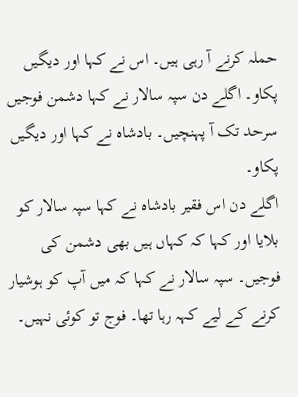حملہ کرنے آ رہی ہیں۔ اس نے کہا اور دیگیں پکاو۔ اگلے دن سپہ سالار نے کہا دشمن فوجیں سرحد تک آ پہنچیں۔ بادشاہ نے کہا اور دیگیں پکاو۔
اگلے دن اس فقیر بادشاہ نے کہا سپہ سالار کو بلایا اور کہا کہ کہاں ہیں بھی دشمن کی فوجیں۔ سپہ سالار نے کہا کہ میں آپ کو ہوشیار کرنے کے لیے کہہ رہا تھا۔ فوج تو کوئی نہیں۔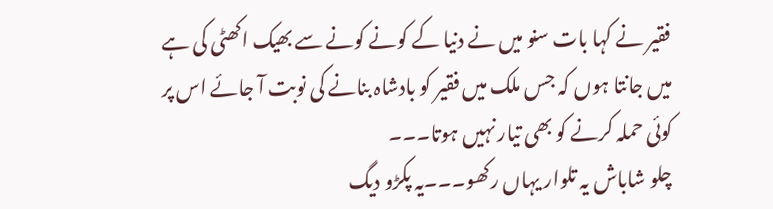فقیر نے کہا بات سنو میں نے دنیا کے کونے کونے سے بھیک اکھٹی کی ہے میں جانتا ہوں کہ جس ملک میں فقیر کو بادشاہ بنانے کی نوبت آ جائے اس پر کوئی حملہ کرنے کو بھی تیار نہیں ہوتا۔۔۔
چلو شاباش یہ تلوار یہاں رکھو۔۔۔یہ پکڑو دیگ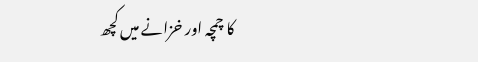کا چمچہ اور خزانے میں کچھ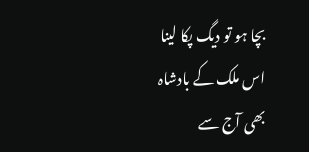بچا ہو تو دیگ پکا لینا اس ملک کے بادشاہ بھی آج سے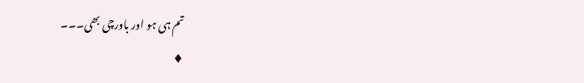تم ہی ہو اور باورچی بھی۔۔۔
♦